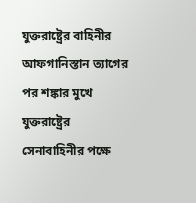যুক্তরাষ্ট্রের বাহিনীর আফগানিস্তান ত্যাগের পর শঙ্কার মুখে যুক্তরাষ্ট্রের সেনাবাহিনীর পক্ষে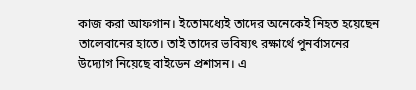কাজ করা আফগান। ইতোমধ্যেই তাদের অনেকেই নিহত হয়েছেন তালেবানের হাতে। তাই তাদের ভবিষ্যৎ রক্ষার্থে পুনর্বাসনের উদ্যোগ নিয়েছে বাইডেন প্রশাসন। এ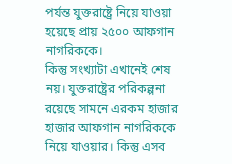পর্যন্ত যুক্তরাষ্ট্রে নিয়ে যাওয়া হয়েছে প্রায় ২৫০০ আফগান নাগরিককে।
কিন্তু সংখ্যাটা এখানেই শেষ নয়। যুক্তরাষ্ট্রের পরিকল্পনা রয়েছে সামনে এরকম হাজার হাজার আফগান নাগরিককে নিয়ে যাওয়ার। কিন্তু এসব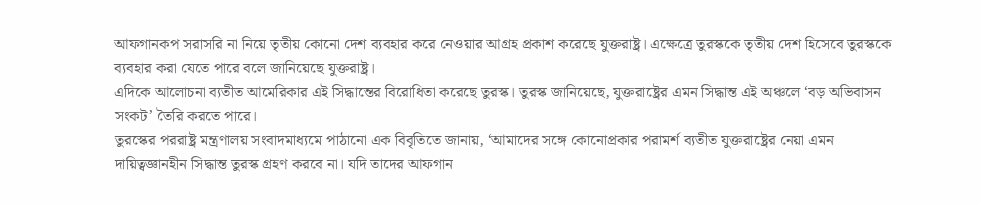আফগানকপ সরাসরি না নিয়ে তৃতীয় কোনো দেশ ব্যবহার করে নেওয়ার আগ্রহ প্রকাশ করেছে যুক্তরাষ্ট্র। এক্ষেত্রে তুরস্ককে তৃতীয় দেশ হিসেবে তুরস্ককে ব্যবহার করা যেতে পারে বলে জানিয়েছে যুক্তরাষ্ট্র।
এদিকে আলোচনা ব্যতীত আমেরিকার এই সিদ্ধান্তের বিরোধিতা করেছে তুরস্ক। তুরস্ক জানিয়েছে, যুক্তরাষ্ট্রের এমন সিদ্ধান্ত এই অঞ্চলে ‘বড় অভিবাসন সংকট’ তৈরি করতে পারে।
তুরস্কের পররাষ্ট্র মন্ত্রণালয় সংবাদমাধ্যমে পাঠানো এক বিবৃতিতে জানায়, ‘আমাদের সঙ্গে কোনোপ্রকার পরামর্শ ব্যতীত যুক্তরাষ্ট্রের নেয়া এমন দায়িত্বজ্ঞানহীন সিদ্ধান্ত তুরস্ক গ্রহণ করবে না। যদি তাদের আফগান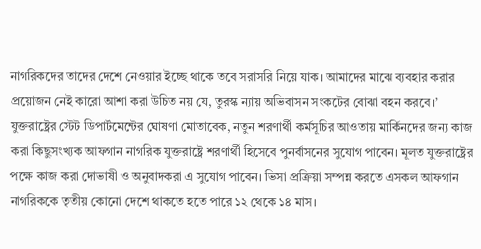নাগরিকদের তাদের দেশে নেওয়ার ইচ্ছে থাকে তবে সরাসরি নিয়ে যাক। আমাদের মাঝে ব্যবহার করার প্রয়োজন নেই কারো আশা করা উচিত নয় যে, তুরস্ক ন্যায় অভিবাসন সংকটের বোঝা বহন করবে।’
যুক্তরাষ্ট্রের স্টেট ডিপার্টমেন্টের ঘোষণা মোতাবেক, নতুন শরণার্থী কর্মসূচির আওতায় মার্কিনদের জন্য কাজ করা কিছুসংখ্যক আফগান নাগরিক যুক্তরাষ্ট্রে শরণার্থী হিসেবে পুনর্বাসনের সুযোগ পাবেন। মূলত যুক্তরাষ্ট্রের পক্ষে কাজ করা দোভাষী ও অনুবাদকরা এ সুযোগ পাবেন। ভিসা প্রক্রিয়া সম্পন্ন করতে এসকল আফগান নাগরিককে তৃতীয় কোনো দেশে থাকতে হতে পারে ১২ থেকে ১৪ মাস।